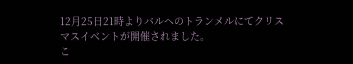12月25日21時よりバルヘのトランメルにてクリスマスイベントが開催されました。
こ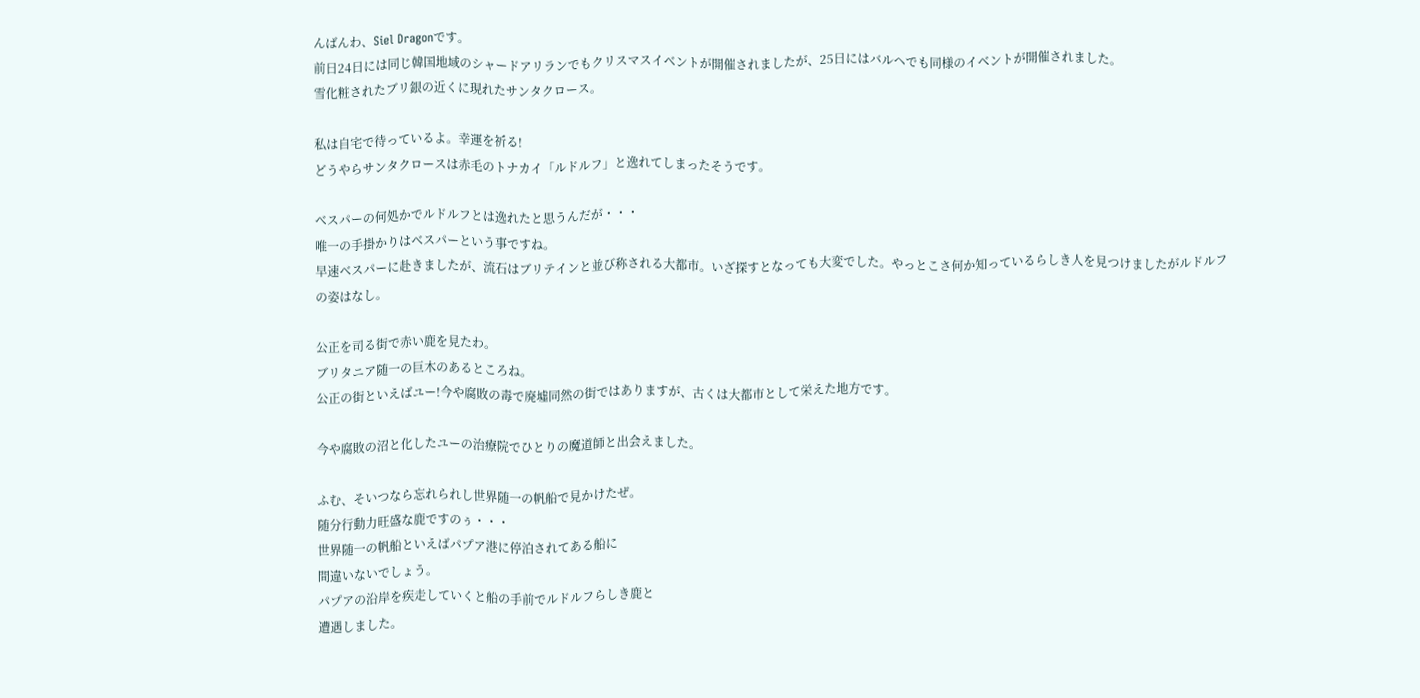んばんわ、Siel Dragonです。
前日24日には同じ韓国地域のシャードアリランでもクリスマスイベントが開催されましたが、25日にはバルヘでも同様のイベントが開催されました。
雪化粧されたブリ銀の近くに現れたサンタクロース。

私は自宅で待っているよ。幸運を祈る!
どうやらサンタクロースは赤毛のトナカイ「ルドルフ」と逸れてしまったそうです。

ベスパーの何処かでルドルフとは逸れたと思うんだが・・・
唯一の手掛かりはベスパーという事ですね。
早速ベスパーに赴きましたが、流石はブリテインと並び称される大都市。いざ探すとなっても大変でした。やっとこさ何か知っているらしき人を見つけましたがルドルフの姿はなし。

公正を司る街で赤い鹿を見たわ。
ブリタニア随一の巨木のあるところね。
公正の街といえばユー!今や腐敗の毒で廃墟同然の街ではありますが、古くは大都市として栄えた地方です。

今や腐敗の沼と化したユーの治療院でひとりの魔道師と出会えました。

ふむ、そいつなら忘れられし世界随一の帆船で見かけたぜ。
随分行動力旺盛な鹿ですのぅ・・・
世界随一の帆船といえばパプア港に停泊されてある船に
間違いないでしょう。
パプアの沿岸を疾走していくと船の手前でルドルフらしき鹿と
遭遇しました。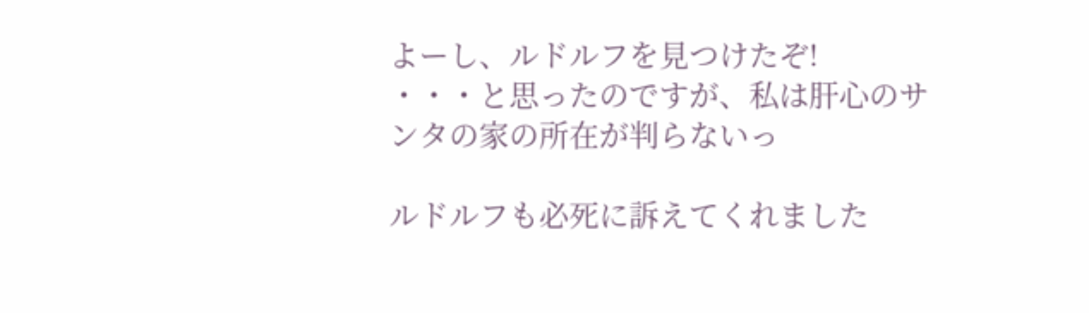よーし、ルドルフを見つけたぞ!
・・・と思ったのですが、私は肝心のサンタの家の所在が判らないっ

ルドルフも必死に訴えてくれました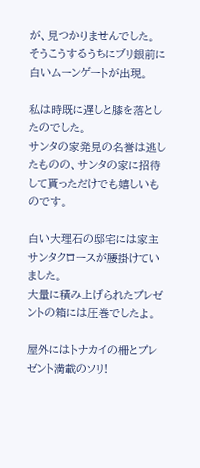が、見つかりませんでした。
そうこうするうちにブリ銀前に白いムーンゲートが出現。

私は時既に遅しと膝を落としたのでした。
サンタの家発見の名誉は逃したものの、サンタの家に招待して貰っただけでも嬉しいものです。

白い大理石の邸宅には家主サンタクロースが腰掛けていました。
大量に積み上げられたプレゼントの箱には圧巻でしたよ。

屋外にはトナカイの柵とプレゼント満載のソリ!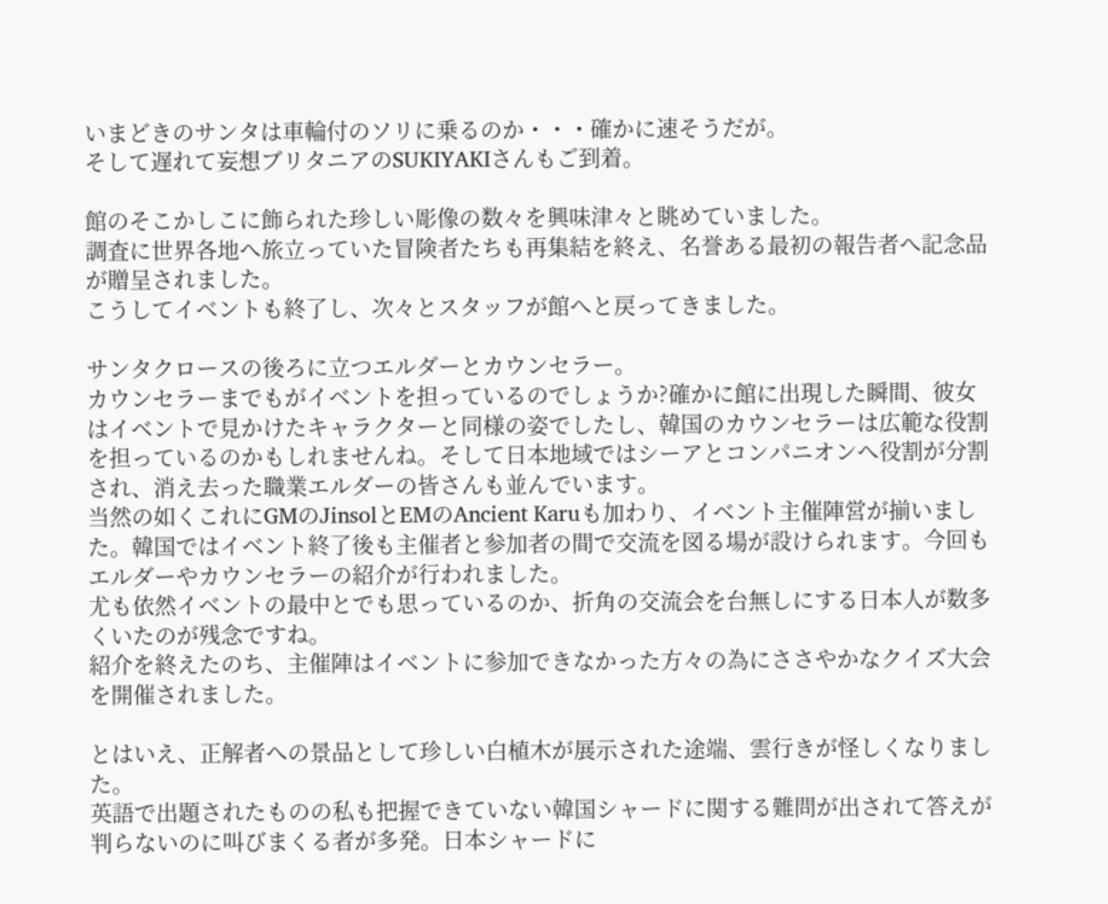いまどきのサンタは車輪付のソリに乗るのか・・・確かに速そうだが。
そして遅れて妄想ブリタニアのSUKIYAKIさんもご到着。

館のそこかしこに飾られた珍しい彫像の数々を興味津々と眺めていました。
調査に世界各地へ旅立っていた冒険者たちも再集結を終え、名誉ある最初の報告者へ記念品が贈呈されました。
こうしてイベントも終了し、次々とスタッフが館へと戻ってきました。

サンタクロースの後ろに立つエルダーとカウンセラー。
カウンセラーまでもがイベントを担っているのでしょうか?確かに館に出現した瞬間、彼女はイベントで見かけたキャラクターと同様の姿でしたし、韓国のカウンセラーは広範な役割を担っているのかもしれませんね。そして日本地域ではシーアとコンパニオンへ役割が分割され、消え去った職業エルダーの皆さんも並んでいます。
当然の如くこれにGMのJinsolとEMのAncient Karuも加わり、イベント主催陣営が揃いました。韓国ではイベント終了後も主催者と参加者の間で交流を図る場が設けられます。今回もエルダーやカウンセラーの紹介が行われました。
尤も依然イベントの最中とでも思っているのか、折角の交流会を台無しにする日本人が数多くいたのが残念ですね。
紹介を終えたのち、主催陣はイベントに参加できなかった方々の為にささやかなクイズ大会を開催されました。

とはいえ、正解者への景品として珍しい白植木が展示された途端、雲行きが怪しくなりました。
英語で出題されたものの私も把握できていない韓国シャードに関する難問が出されて答えが判らないのに叫びまくる者が多発。日本シャードに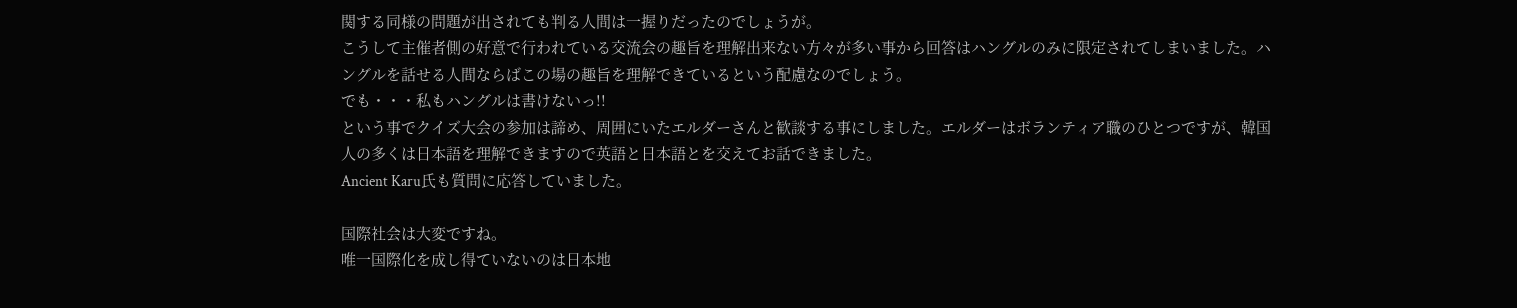関する同様の問題が出されても判る人間は一握りだったのでしょうが。
こうして主催者側の好意で行われている交流会の趣旨を理解出来ない方々が多い事から回答はハングルのみに限定されてしまいました。ハングルを話せる人間ならばこの場の趣旨を理解できているという配慮なのでしょう。
でも・・・私もハングルは書けないっ!!
という事でクイズ大会の参加は諦め、周囲にいたエルダーさんと歓談する事にしました。エルダーはボランティア職のひとつですが、韓国人の多くは日本語を理解できますので英語と日本語とを交えてお話できました。
Ancient Karu氏も質問に応答していました。

国際社会は大変ですね。
唯一国際化を成し得ていないのは日本地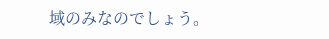域のみなのでしょう。